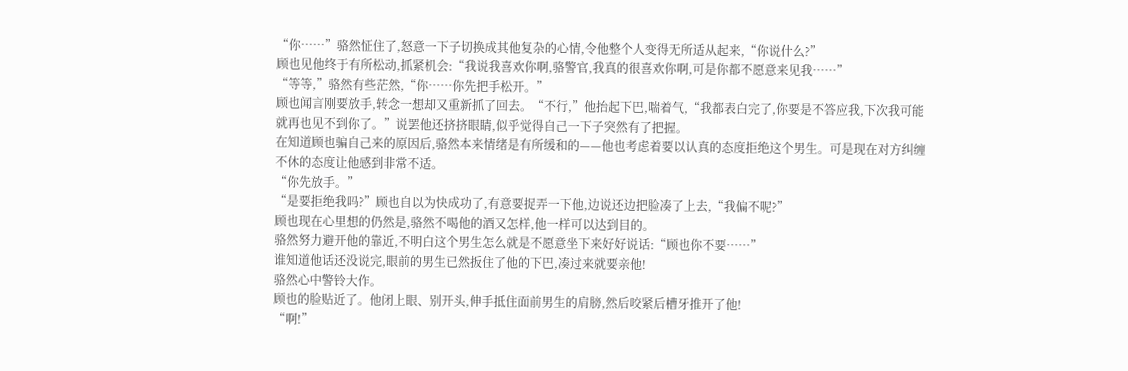“你……”骆然怔住了,怒意一下子切换成其他复杂的心情,令他整个人变得无所适从起来,“你说什么?”
顾也见他终于有所松动,抓紧机会:“我说我喜欢你啊,骆警官,我真的很喜欢你啊,可是你都不愿意来见我……”
“等等,”骆然有些茫然,“你……你先把手松开。”
顾也闻言刚要放手,转念一想却又重新抓了回去。“不行,”他抬起下巴,喘着气,“我都表白完了,你要是不答应我,下次我可能就再也见不到你了。”说罢他还挤挤眼睛,似乎觉得自己一下子突然有了把握。
在知道顾也骗自己来的原因后,骆然本来情绪是有所缓和的——他也考虑着要以认真的态度拒绝这个男生。可是现在对方纠缠不休的态度让他感到非常不适。
“你先放手。”
“是要拒绝我吗?”顾也自以为快成功了,有意要捉弄一下他,边说还边把脸凑了上去,“我偏不呢?”
顾也现在心里想的仍然是,骆然不喝他的酒又怎样,他一样可以达到目的。
骆然努力避开他的靠近,不明白这个男生怎么就是不愿意坐下来好好说话:“顾也你不要……”
谁知道他话还没说完,眼前的男生已然扳住了他的下巴,凑过来就要亲他!
骆然心中警铃大作。
顾也的脸贴近了。他闭上眼、别开头,伸手抵住面前男生的肩膀,然后咬紧后槽牙推开了他!
“啊!”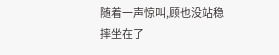随着一声惊叫,顾也没站稳摔坐在了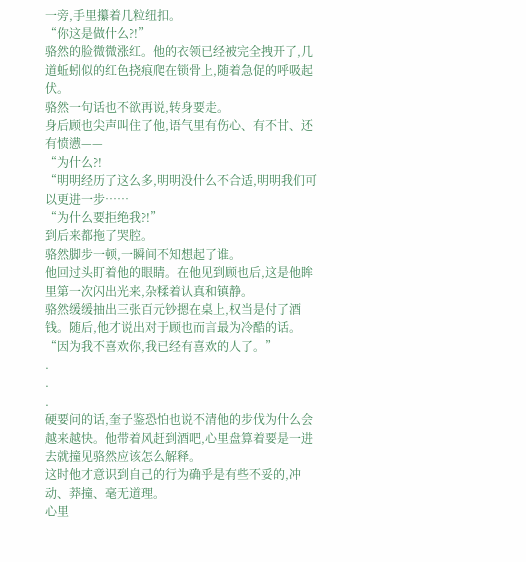一旁,手里攥着几粒纽扣。
“你这是做什么?!”
骆然的脸微微涨红。他的衣领已经被完全拽开了,几道蚯蚓似的红色挠痕爬在锁骨上,随着急促的呼吸起伏。
骆然一句话也不欲再说,转身要走。
身后顾也尖声叫住了他,语气里有伤心、有不甘、还有愤懑——
“为什么?!
“明明经历了这么多,明明没什么不合适,明明我们可以更进一步……
“为什么要拒绝我?!”
到后来都拖了哭腔。
骆然脚步一顿,一瞬间不知想起了谁。
他回过头盯着他的眼睛。在他见到顾也后,这是他眸里第一次闪出光来,杂糅着认真和镇静。
骆然缓缓抽出三张百元钞摁在桌上,权当是付了酒钱。随后,他才说出对于顾也而言最为冷酷的话。
“因为我不喜欢你,我已经有喜欢的人了。”
.
.
.
硬要问的话,奎子鉴恐怕也说不清他的步伐为什么会越来越快。他带着风赶到酒吧,心里盘算着要是一进去就撞见骆然应该怎么解释。
这时他才意识到自己的行为确乎是有些不妥的,冲动、莽撞、毫无道理。
心里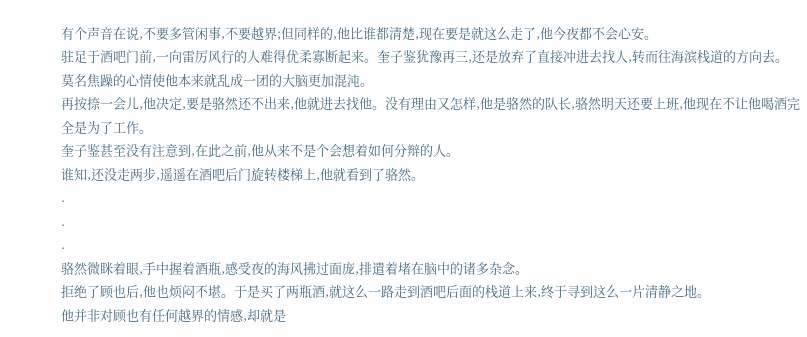有个声音在说,不要多管闲事,不要越界;但同样的,他比谁都清楚,现在要是就这么走了,他今夜都不会心安。
驻足于酒吧门前,一向雷厉风行的人难得优柔寡断起来。奎子鉴犹豫再三,还是放弃了直接冲进去找人,转而往海滨栈道的方向去。
莫名焦躁的心情使他本来就乱成一团的大脑更加混沌。
再按捺一会儿,他决定,要是骆然还不出来,他就进去找他。没有理由又怎样,他是骆然的队长,骆然明天还要上班,他现在不让他喝酒完全是为了工作。
奎子鉴甚至没有注意到,在此之前,他从来不是个会想着如何分辩的人。
谁知,还没走两步,遥遥在酒吧后门旋转楼梯上,他就看到了骆然。
.
.
.
骆然微眯着眼,手中握着酒瓶,感受夜的海风拂过面庞,排遣着堵在脑中的诸多杂念。
拒绝了顾也后,他也烦闷不堪。于是买了两瓶酒,就这么一路走到酒吧后面的栈道上来,终于寻到这么一片清静之地。
他并非对顾也有任何越界的情感,却就是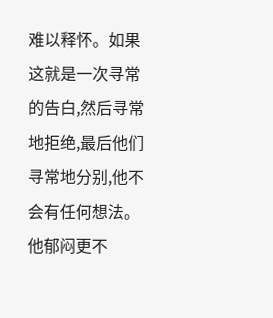难以释怀。如果这就是一次寻常的告白,然后寻常地拒绝,最后他们寻常地分别,他不会有任何想法。他郁闷更不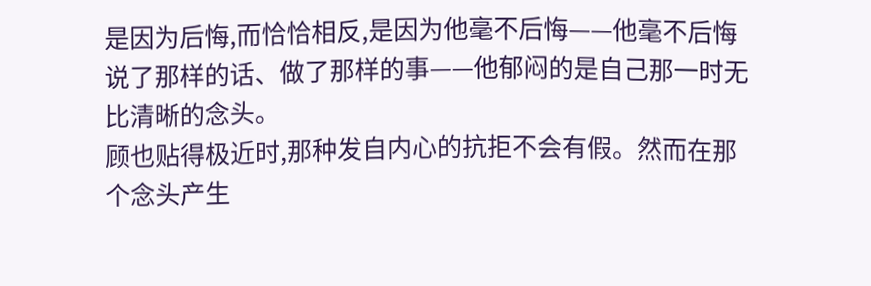是因为后悔,而恰恰相反,是因为他毫不后悔——他毫不后悔说了那样的话、做了那样的事——他郁闷的是自己那一时无比清晰的念头。
顾也贴得极近时,那种发自内心的抗拒不会有假。然而在那个念头产生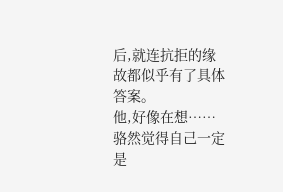后,就连抗拒的缘故都似乎有了具体答案。
他,好像在想……
骆然觉得自己一定是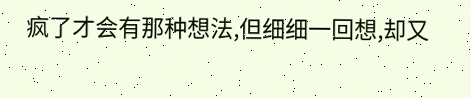疯了才会有那种想法,但细细一回想,却又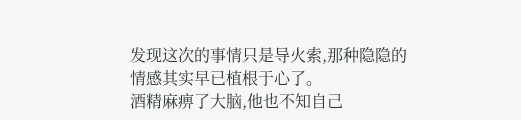发现这次的事情只是导火索,那种隐隐的情感其实早已植根于心了。
酒精麻痹了大脑,他也不知自己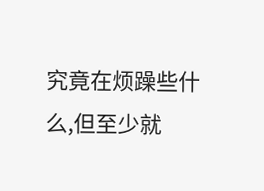究竟在烦躁些什么,但至少就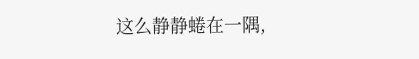这么静静蜷在一隅,